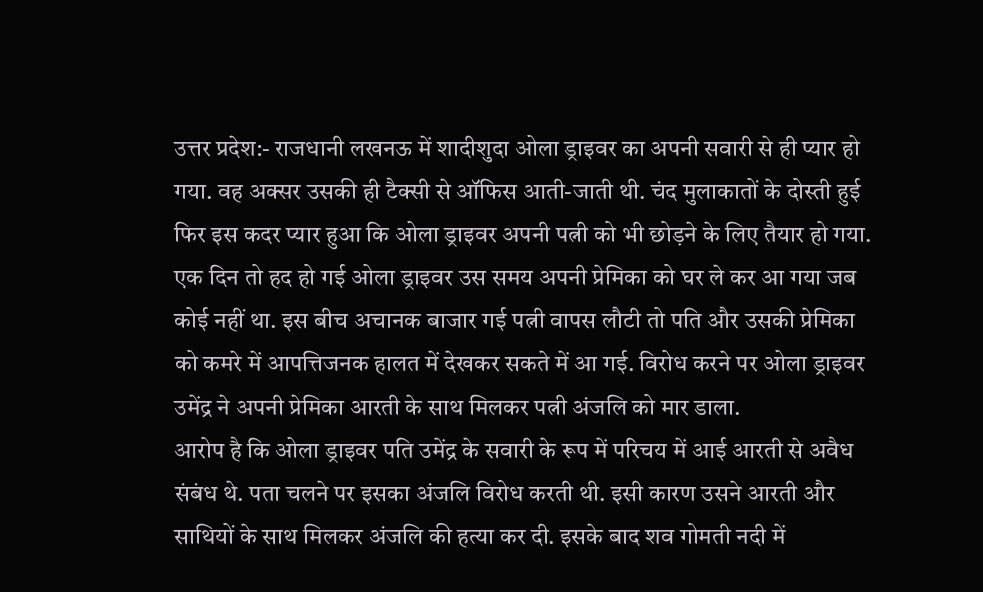उत्तर प्रदेश:- राजधानी लखनऊ में शादीशुदा ओला ड्राइवर का अपनी सवारी से ही प्यार हो गया. वह अक्सर उसकी ही टैक्सी से ऑफिस आती-जाती थी. चंद मुलाकातों के दोस्ती हुई फिर इस कदर प्यार हुआ कि ओला ड्राइवर अपनी पत्नी को भी छोड़ने के लिए तैयार हो गया. एक दिन तो हद हो गई ओला ड्राइवर उस समय अपनी प्रेमिका को घर ले कर आ गया जब कोई नहीं था. इस बीच अचानक बाजार गई पत्नी वापस लौटी तो पति और उसकी प्रेमिका को कमरे में आपत्तिजनक हालत में देखकर सकते में आ गई. विरोध करने पर ओला ड्राइवर उमेंद्र ने अपनी प्रेमिका आरती के साथ मिलकर पत्नी अंजलि को मार डाला.
आरोप है कि ओला ड्राइवर पति उमेंद्र के सवारी के रूप में परिचय में आई आरती से अवैध संबंध थे. पता चलने पर इसका अंजलि विरोध करती थी. इसी कारण उसने आरती और साथियों के साथ मिलकर अंजलि की हत्या कर दी. इसके बाद शव गोमती नदी में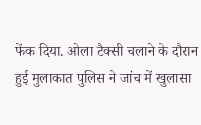फेंक दिया. ओला टैक्सी चलाने के दौरान हुई मुलाकात पुलिस ने जांच में खुलासा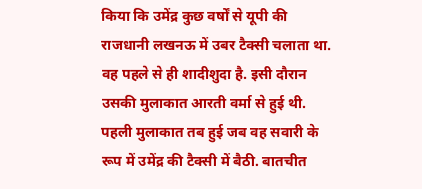किया कि उमेंद्र कुछ वर्षों से यूपी की राजधानी लखनऊ में उबर टैक्सी चलाता था. वह पहले से ही शादीशुदा है. इसी दौरान उसकी मुलाकात आरती वर्मा से हुई थी. पहली मुलाकात तब हुई जब वह सवारी के रूप में उमेंद्र की टैक्सी में बैठी. बातचीत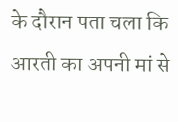के दौरान पता चला कि आरती का अपनी मां से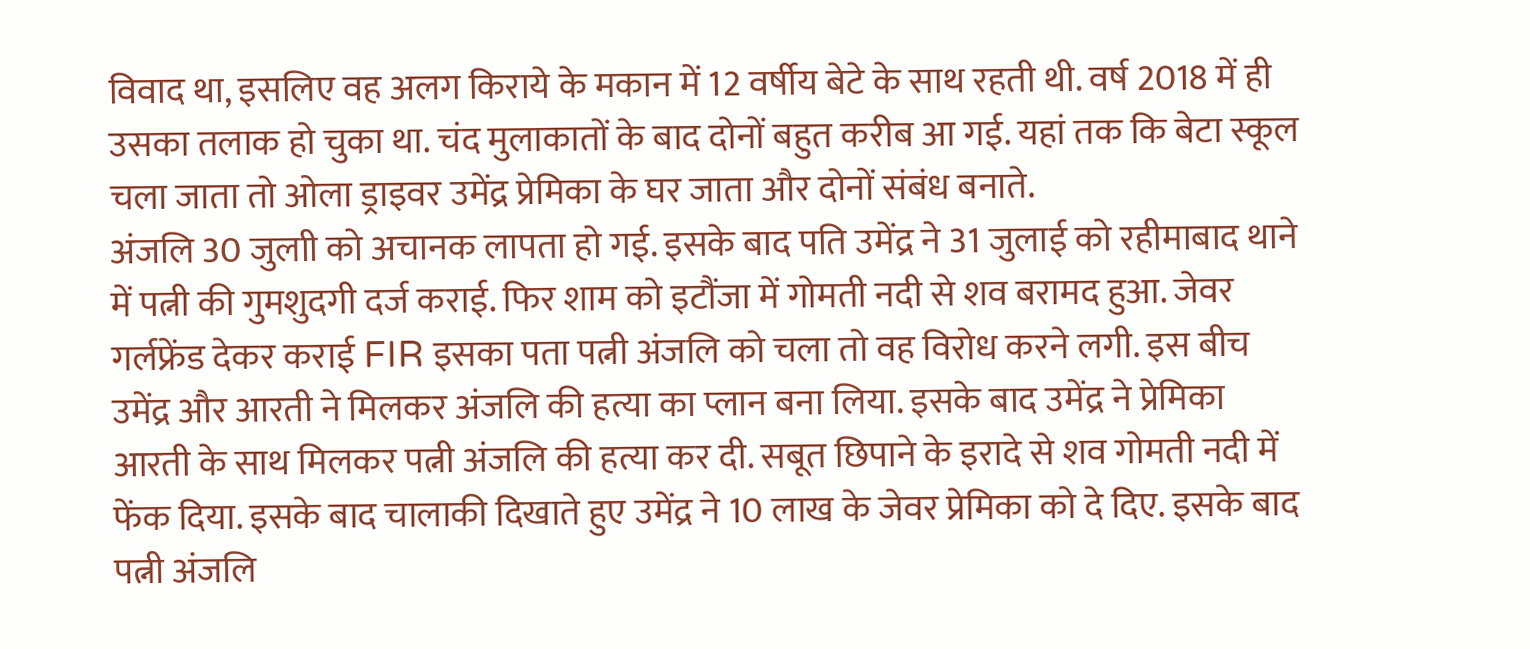विवाद था, इसलिए वह अलग किराये के मकान में 12 वर्षीय बेटे के साथ रहती थी. वर्ष 2018 में ही उसका तलाक हो चुका था. चंद मुलाकातों के बाद दोनों बहुत करीब आ गई. यहां तक कि बेटा स्कूल चला जाता तो ओला ड्राइवर उमेंद्र प्रेमिका के घर जाता और दोनों संबंध बनाते.
अंजलि 30 जुलाी को अचानक लापता हो गई. इसके बाद पति उमेंद्र ने 31 जुलाई को रहीमाबाद थाने में पत्नी की गुमशुदगी दर्ज कराई. फिर शाम को इटौंजा में गोमती नदी से शव बरामद हुआ. जेवर गर्लफ्रेंड देकर कराई FIR इसका पता पत्नी अंजलि को चला तो वह विरोध करने लगी. इस बीच उमेंद्र और आरती ने मिलकर अंजलि की हत्या का प्लान बना लिया. इसके बाद उमेंद्र ने प्रेमिका आरती के साथ मिलकर पत्नी अंजलि की हत्या कर दी. सबूत छिपाने के इरादे से शव गोमती नदी में फेंक दिया. इसके बाद चालाकी दिखाते हुए उमेंद्र ने 10 लाख के जेवर प्रेमिका को दे दिए. इसके बाद पत्नी अंजलि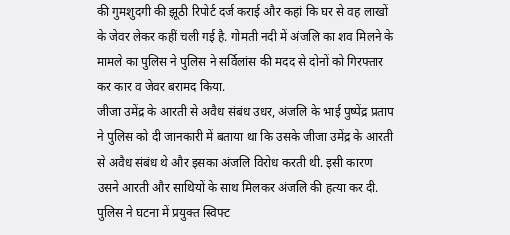की गुमशुदगी की झूठी रिपोर्ट दर्ज कराई और कहां कि घर से वह लाखों के जेवर लेकर कहीं चली गई है. गोमती नदी में अंजलि का शव मिलने के मामले का पुलिस ने पुलिस ने सर्विलांस की मदद से दोनों को गिरफ्तार कर कार व जेवर बरामद किया.
जीजा उमेंद्र के आरती से अवैध संबंध उधर, अंजलि के भाई पुष्पेंद्र प्रताप ने पुलिस को दी जानकारी में बताया था कि उसके जीजा उमेंद्र के आरती से अवैध संबंध थे और इसका अंजलि विरोध करती थी. इसी कारण उसने आरती और साथियों के साथ मिलकर अंजलि की हत्या कर दी. पुलिस ने घटना में प्रयुक्त स्विफ्ट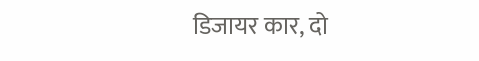डिजायर कार, दो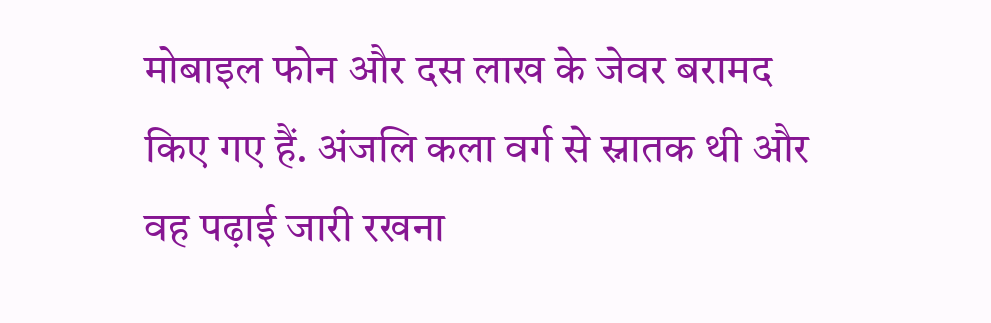मोबाइल फोन और दस लाख के जेवर बरामद किए गए हैं. अंजलि कला वर्ग से स्नातक थी और वह पढ़ाई जारी रखना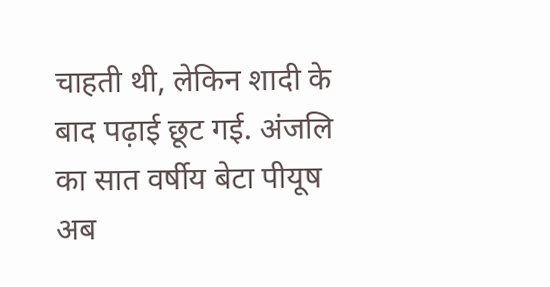चाहती थी, लेकिन शादी के बाद पढ़ाई छूट गई. अंजलि का सात वर्षीय बेटा पीयूष अब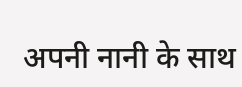अपनी नानी के साथ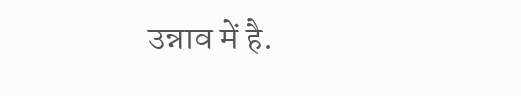उन्नाव में है.